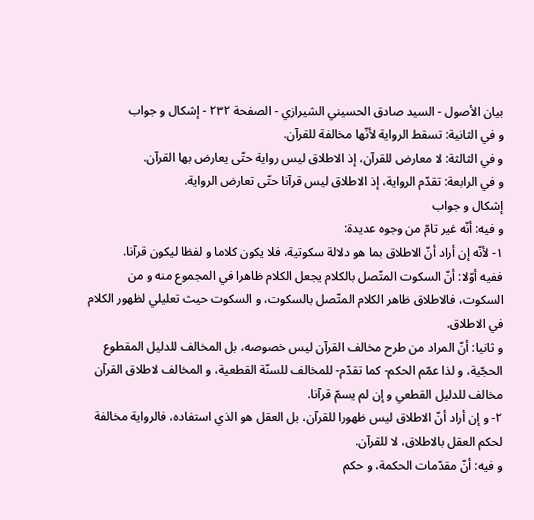بيان الأصول - السيد صادق الحسيني الشيرازي - الصفحة ٢٣٢ - إشكال و جواب
و في الثانية: تسقط الرواية لأنّها مخالفة للقرآن.
و في الثالثة: لا معارض للقرآن، إذ الاطلاق ليس رواية حتّى يعارض بها القرآن.
و في الرابعة: تقدّم الرواية، إذ الاطلاق ليس قرآنا حتّى تعارض الرواية.
إشكال و جواب
و فيه: أنّه غير تامّ من وجوه عديدة:
١- لأنّه إن أراد أنّ الاطلاق بما هو دلالة سكوتية، فلا يكون كلاما و لفظا ليكون قرآنا.
ففيه أوّلا: أنّ السكوت المتّصل بالكلام يجعل الكلام ظاهرا في المجموع منه و من السكوت، فالاطلاق ظاهر الكلام المتّصل بالسكوت، و السكوت حيث تعليلي لظهور الكلام في الاطلاق.
و ثانيا: أنّ المراد من طرح مخالف القرآن ليس خصوصه، بل المخالف للدليل المقطوع الحجّية، و لذا عمّم الحكم- كما تقدّم- للمخالف للسنّة القطعية، و المخالف لاطلاق القرآن مخالف للدليل القطعي و إن لم يسمّ قرآنا.
٢- و إن أراد أنّ الاطلاق ليس ظهورا للقرآن، بل العقل هو الذي استفاده، فالرواية مخالفة لحكم العقل بالاطلاق، لا للقرآن.
و فيه: أنّ مقدّمات الحكمة، و حكم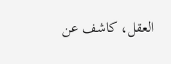العقل، كاشف عن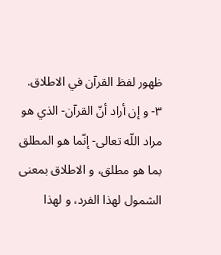ظهور لفظ القرآن في الاطلاق.
٣- و إن أراد أنّ القرآن- الذي هو مراد اللّه تعالى- إنّما هو المطلق بما هو مطلق، و الاطلاق بمعنى الشمول لهذا الفرد، و لهذا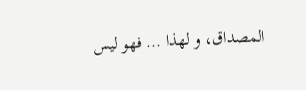المصداق، و لهذا ... فهو ليس